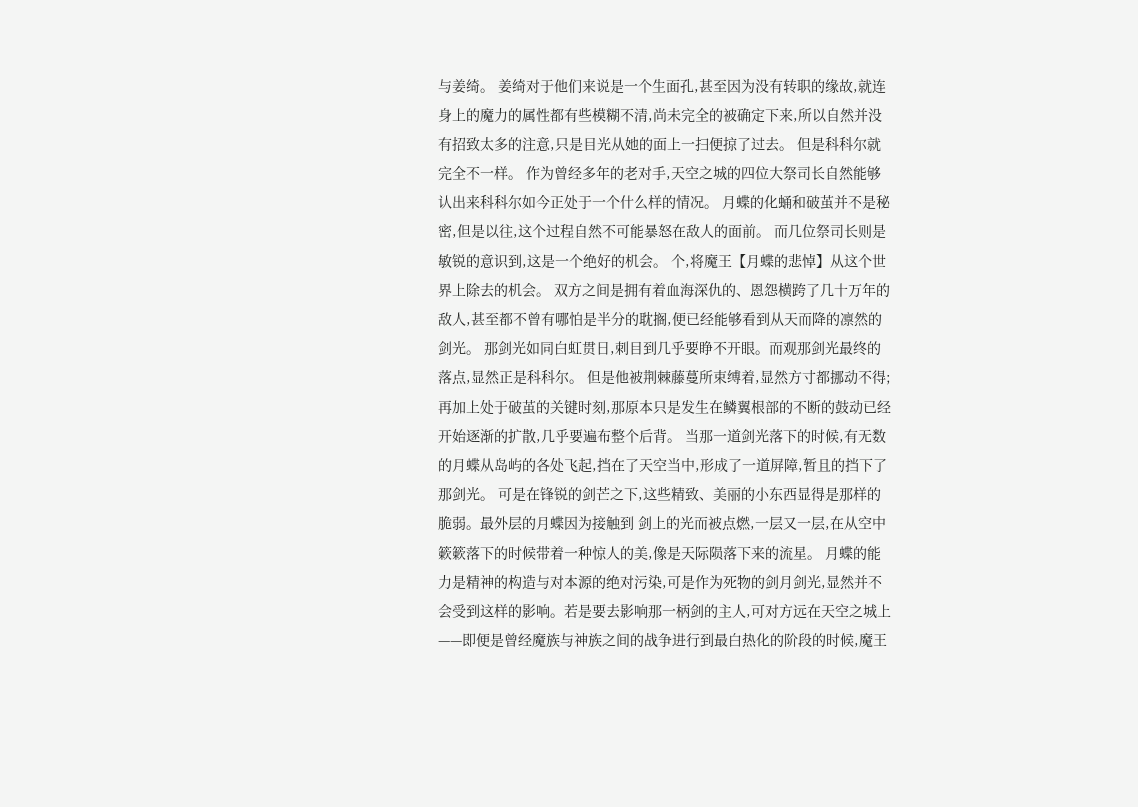与姜绮。 姜绮对于他们来说是一个生面孔,甚至因为没有转职的缘故,就连身上的魔力的属性都有些模糊不清,尚未完全的被确定下来,所以自然并没有招致太多的注意,只是目光从她的面上一扫便掠了过去。 但是科科尔就完全不一样。 作为曾经多年的老对手,天空之城的四位大祭司长自然能够认出来科科尔如今正处于一个什么样的情况。 月蝶的化蛹和破茧并不是秘密,但是以往,这个过程自然不可能暴怒在敌人的面前。 而几位祭司长则是敏锐的意识到,这是一个绝好的机会。 个,将魔王【月蝶的悲悼】从这个世界上除去的机会。 双方之间是拥有着血海深仇的、恩怨横跨了几十万年的敌人,甚至都不曾有哪怕是半分的耽搁,便已经能够看到从天而降的凛然的剑光。 那剑光如同白虹贯日,刺目到几乎要睁不开眼。而观那剑光最终的落点,显然正是科科尔。 但是他被荆棘藤蔓所束缚着,显然方寸都挪动不得;再加上处于破茧的关键时刻,那原本只是发生在鳞翼根部的不断的鼓动已经开始逐渐的扩散,几乎要遍布整个后背。 当那一道剑光落下的时候,有无数的月蝶从岛屿的各处飞起,挡在了天空当中,形成了一道屏障,暂且的挡下了那剑光。 可是在锋锐的剑芒之下,这些精致、美丽的小东西显得是那样的脆弱。最外层的月蝶因为接触到 剑上的光而被点燃,一层又一层,在从空中簌簌落下的时候带着一种惊人的美,像是天际陨落下来的流星。 月蝶的能力是精神的构造与对本源的绝对污染,可是作为死物的剑月剑光,显然并不会受到这样的影响。若是要去影响那一柄剑的主人,可对方远在天空之城上——即便是曾经魔族与神族之间的战争进行到最白热化的阶段的时候,魔王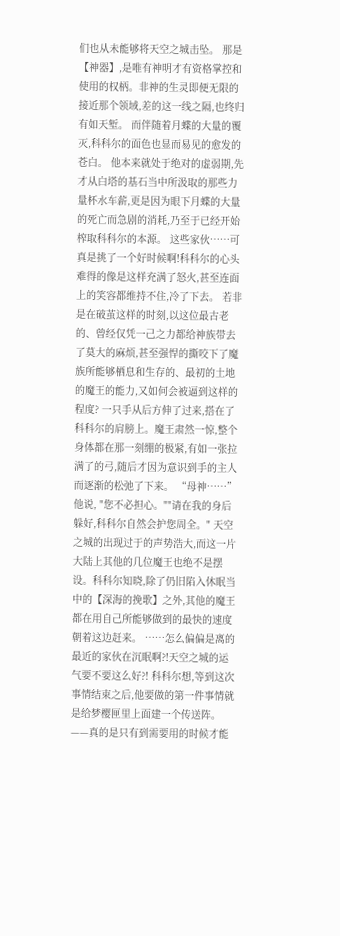们也从未能够将天空之城击坠。 那是【神器】,是唯有神明才有资格掌控和使用的权柄。非神的生灵即便无限的接近那个领域,差的这一线之隔,也终归有如天堑。 而伴随着月蝶的大量的覆灭,科科尔的面色也显而易见的愈发的苍白。 他本来就处于绝对的虚弱期,先才从白塔的基石当中所汲取的那些力量杯水车薪,更是因为眼下月蝶的大量的死亡而急剧的消耗,乃至于已经开始榨取科科尔的本源。 这些家伙……可真是挑了一个好时候啊!科科尔的心头难得的像是这样充满了怒火,甚至连面上的笑容都维持不住,冷了下去。 若非是在破茧这样的时刻,以这位最古老的、曾经仅凭一己之力都给神族带去了莫大的麻烦,甚至强悍的撕咬下了魔族所能够栖息和生存的、最初的土地的魔王的能力,又如何会被逼到这样的程度? 一只手从后方伸了过来,搭在了科科尔的肩膀上。魔王肃然一惊,整个身体都在那一刻绷的极紧,有如一张拉满了的弓,随后才因为意识到手的主人而逐渐的松弛了下来。 “母神……”他说, "您不必担心。""请在我的身后躲好,科科尔自然会护您周全。" 天空之城的出现过于的声势浩大,而这一片大陆上其他的几位魔王也绝不是摆设。科科尔知晓,除了仍旧陷入休眠当中的【深海的挽歌】之外,其他的魔王都在用自己所能够做到的最快的速度朝着这边赶来。 ……怎么偏偏是离的最近的家伙在沉眠啊?!天空之城的运气要不要这么好?! 科科尔想,等到这次事情结束之后,他要做的第一件事情就是给梦樱匣里上面建一个传送阵。——真的是只有到需要用的时候才能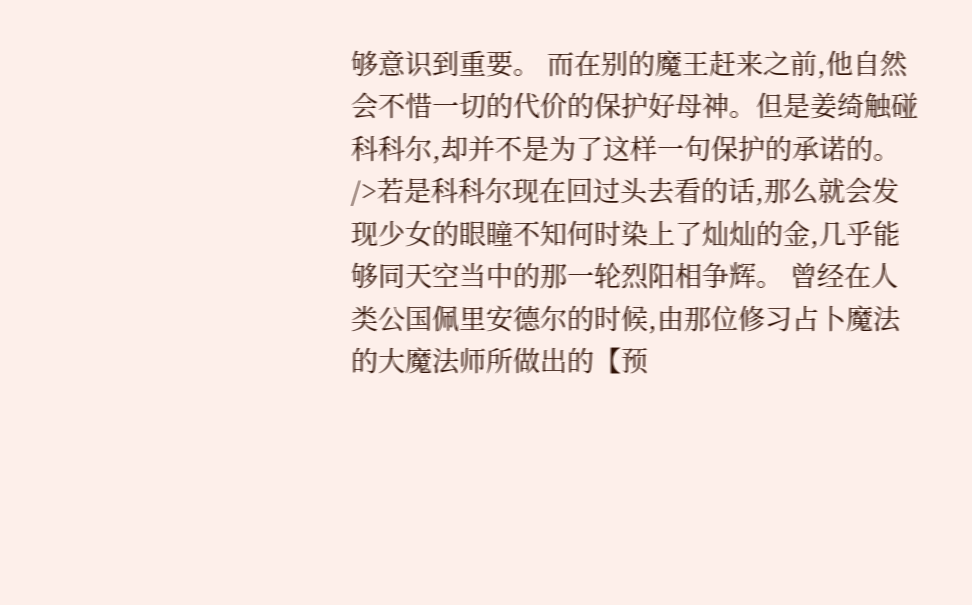够意识到重要。 而在别的魔王赶来之前,他自然会不惜一切的代价的保护好母神。但是姜绮触碰科科尔,却并不是为了这样一句保护的承诺的。 />若是科科尔现在回过头去看的话,那么就会发现少女的眼瞳不知何时染上了灿灿的金,几乎能够同天空当中的那一轮烈阳相争辉。 曾经在人类公国佩里安德尔的时候,由那位修习占卜魔法的大魔法师所做出的【预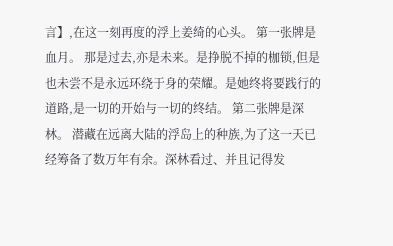言】,在这一刻再度的浮上姜绮的心头。 第一张牌是血月。 那是过去,亦是未来。是挣脱不掉的枷锁,但是也未尝不是永远环绕于身的荣耀。是她终将要践行的道路,是一切的开始与一切的终结。 第二张牌是深林。 潜藏在远离大陆的浮岛上的种族,为了这一天已经筹备了数万年有余。深林看过、并且记得发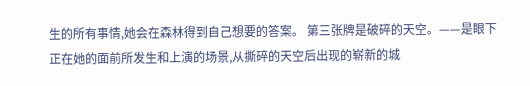生的所有事情,她会在森林得到自己想要的答案。 第三张牌是破碎的天空。——是眼下正在她的面前所发生和上演的场景,从撕碎的天空后出现的崭新的城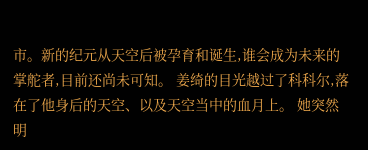市。新的纪元从天空后被孕育和诞生,谁会成为未来的掌舵者,目前还尚未可知。 姜绮的目光越过了科科尔,落在了他身后的天空、以及天空当中的血月上。 她突然明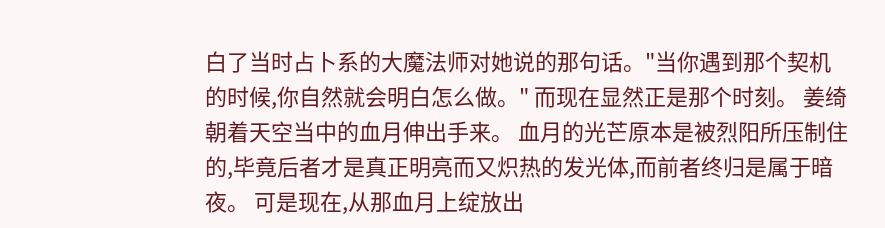白了当时占卜系的大魔法师对她说的那句话。"当你遇到那个契机的时候,你自然就会明白怎么做。" 而现在显然正是那个时刻。 姜绮朝着天空当中的血月伸出手来。 血月的光芒原本是被烈阳所压制住的,毕竟后者才是真正明亮而又炽热的发光体,而前者终归是属于暗夜。 可是现在,从那血月上绽放出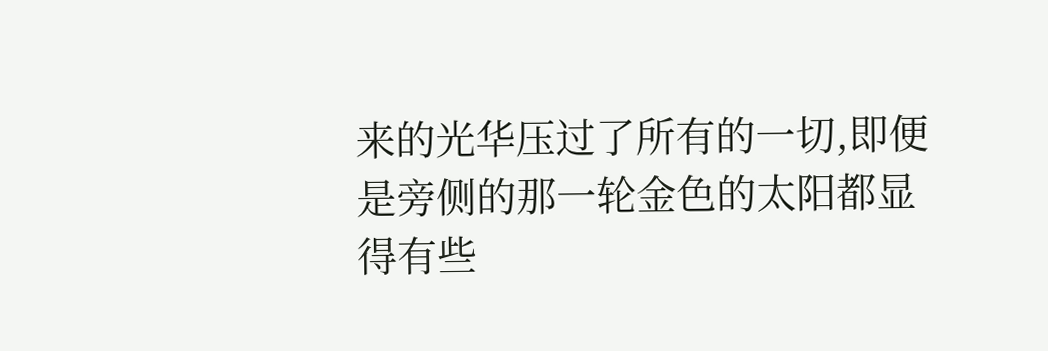来的光华压过了所有的一切,即便是旁侧的那一轮金色的太阳都显得有些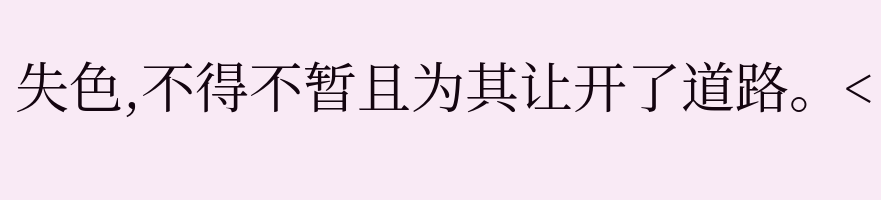失色,不得不暂且为其让开了道路。<